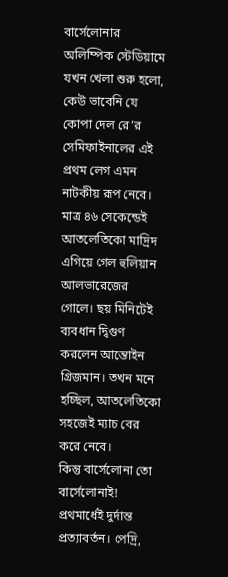বার্সেলোনার অলিম্পিক স্টেডিয়ামে যখন খেলা শুরু হলো, কেউ ভাবেনি যে কোপা দেল রে’র সেমিফাইনালের এই প্রথম লেগ এমন নাটকীয় রূপ নেবে। মাত্র ৪৬ সেকেন্ডেই আতলেতিকো মাদ্রিদ এগিয়ে গেল হুলিয়ান আলভারেজের গোলে। ছয় মিনিটেই ব্যবধান দ্বিগুণ করলেন আন্তোইন গ্রিজমান। তখন মনে হচ্ছিল, আতলেতিকো সহজেই ম্যাচ বের করে নেবে।
কিন্তু বার্সেলোনা তো বার্সেলোনাই! প্রথমার্ধেই দুর্দান্ত প্রত্যাবর্তন। পেদ্রি,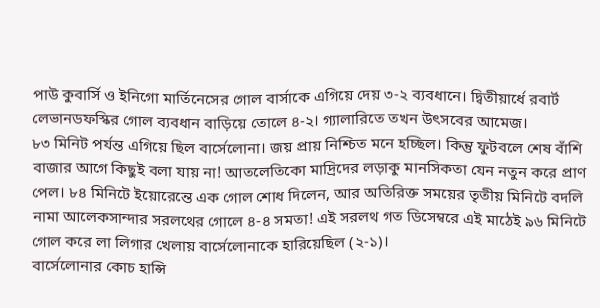পাউ কুবার্সি ও ইনিগো মার্তিনেসের গোল বার্সাকে এগিয়ে দেয় ৩-২ ব্যবধানে। দ্বিতীয়ার্ধে রবার্ট লেভানডফস্কির গোল ব্যবধান বাড়িয়ে তোলে ৪-২। গ্যালারিতে তখন উৎসবের আমেজ।
৮৩ মিনিট পর্যন্ত এগিয়ে ছিল বার্সেলোনা। জয় প্রায় নিশ্চিত মনে হচ্ছিল। কিন্তু ফুটবলে শেষ বাঁশি বাজার আগে কিছুই বলা যায় না! আতলেতিকো মাদ্রিদের লড়াকু মানসিকতা যেন নতুন করে প্রাণ পেল। ৮৪ মিনিটে ইয়োরেন্তে এক গোল শোধ দিলেন, আর অতিরিক্ত সময়ের তৃতীয় মিনিটে বদলি নামা আলেকসান্দার সরলথের গোলে ৪-৪ সমতা! এই সরলথ গত ডিসেম্বরে এই মাঠেই ৯৬ মিনিটে গোল করে লা লিগার খেলায় বার্সেলোনাকে হারিয়েছিল (২-১)।
বার্সেলোনার কোচ হান্সি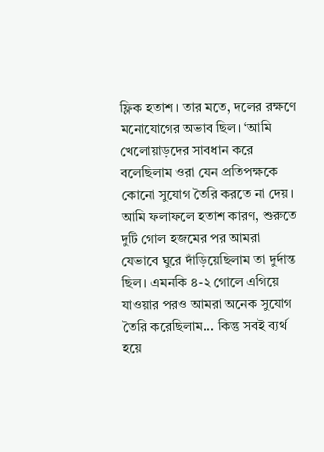ফ্লিক হতাশ। তার মতে, দলের রক্ষণে মনোযোগের অভাব ছিল। ‘আমি খেলোয়াড়দের সাবধান করে বলেছিলাম ওরা যেন প্রতিপক্ষকে কোনো সুযোগ তৈরি করতে না দেয়। আমি ফলাফলে হতাশ কারণ, শুরুতে দুটি গোল হজমের পর আমরা যেভাবে ঘুরে দাঁড়িয়েছিলাম তা দুর্দান্ত ছিল। এমনকি ৪-২ গোলে এগিয়ে যাওয়ার পরও আমরা অনেক সুযোগ তৈরি করেছিলাম... কিন্তু সবই ব্যর্থ হয়ে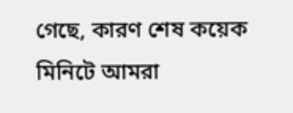গেছে, কারণ শেষ কয়েক মিনিটে আমরা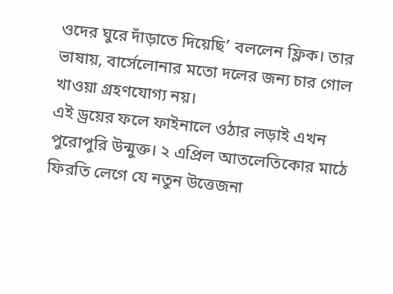ওদের ঘুরে দাঁড়াতে দিয়েছি’ বললেন ফ্লিক। তার ভাষায়, বার্সেলোনার মতো দলের জন্য চার গোল খাওয়া গ্রহণযোগ্য নয়।
এই ড্রয়ের ফলে ফাইনালে ওঠার লড়াই এখন পুরোপুরি উন্মুক্ত। ২ এপ্রিল আতলেতিকোর মাঠে ফিরতি লেগে যে নতুন উত্তেজনা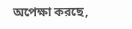অপেক্ষা করছে,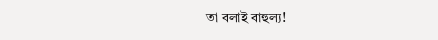তা বলাই বাহুল্য!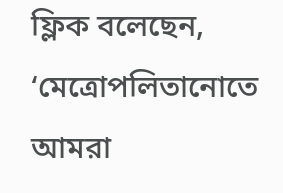ফ্লিক বলেছেন, ‘মেত্রোপলিতানোতে আমরা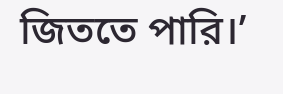জিততে পারি।’